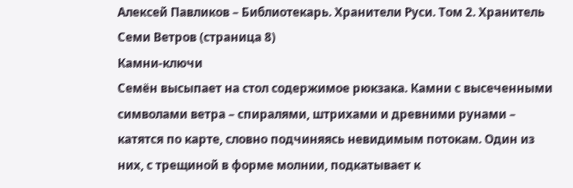Алексей Павликов – Библиотекарь. Хранители Руси. Том 2. Хранитель Семи Ветров (страница 8)
Камни-ключи
Семён высыпает на стол содержимое рюкзака. Камни с высеченными символами ветра – спиралями, штрихами и древними рунами – катятся по карте, словно подчиняясь невидимым потокам. Один из них, с трещиной в форме молнии, подкатывает к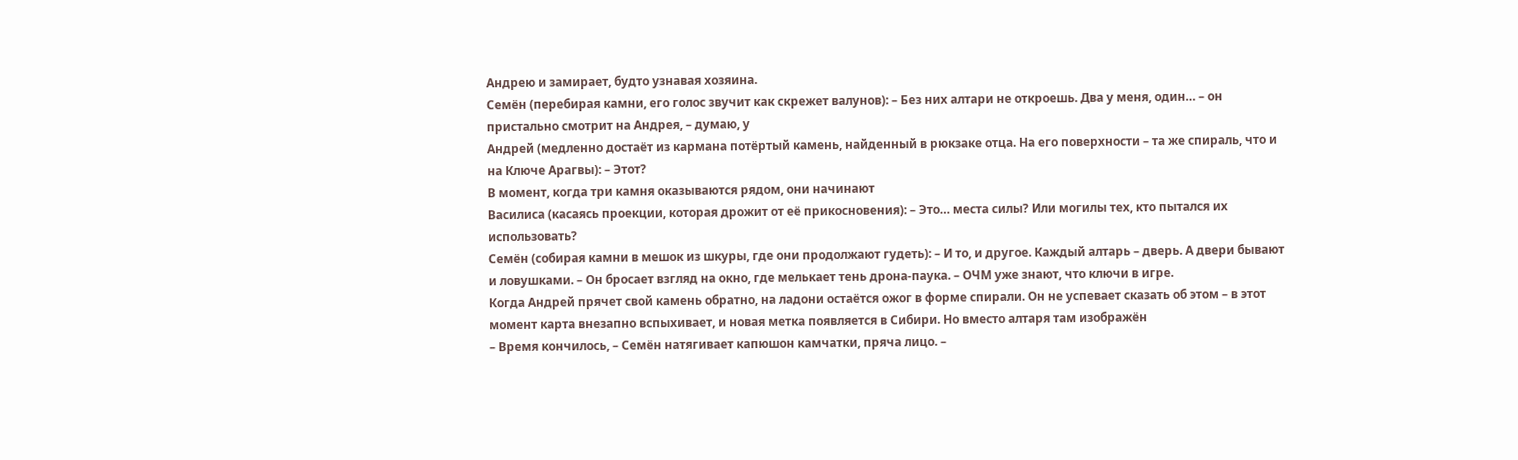Андрею и замирает, будто узнавая хозяина.
Семён (перебирая камни, его голос звучит как скрежет валунов): – Без них алтари не откроешь. Два у меня, один… – он пристально смотрит на Андрея, – думаю, у
Андрей (медленно достаёт из кармана потёртый камень, найденный в рюкзаке отца. На его поверхности – та же спираль, что и на Ключе Арагвы): – Этот?
В момент, когда три камня оказываются рядом, они начинают
Василиса (касаясь проекции, которая дрожит от её прикосновения): – Это… места силы? Или могилы тех, кто пытался их использовать?
Семён (собирая камни в мешок из шкуры, где они продолжают гудеть): – И то, и другое. Каждый алтарь – дверь. А двери бывают и ловушками. – Он бросает взгляд на окно, где мелькает тень дрона-паука. – ОЧМ уже знают, что ключи в игре.
Когда Андрей прячет свой камень обратно, на ладони остаётся ожог в форме спирали. Он не успевает сказать об этом – в этот момент карта внезапно вспыхивает, и новая метка появляется в Сибири. Но вместо алтаря там изображён
– Время кончилось, – Семён натягивает капюшон камчатки, пряча лицо. –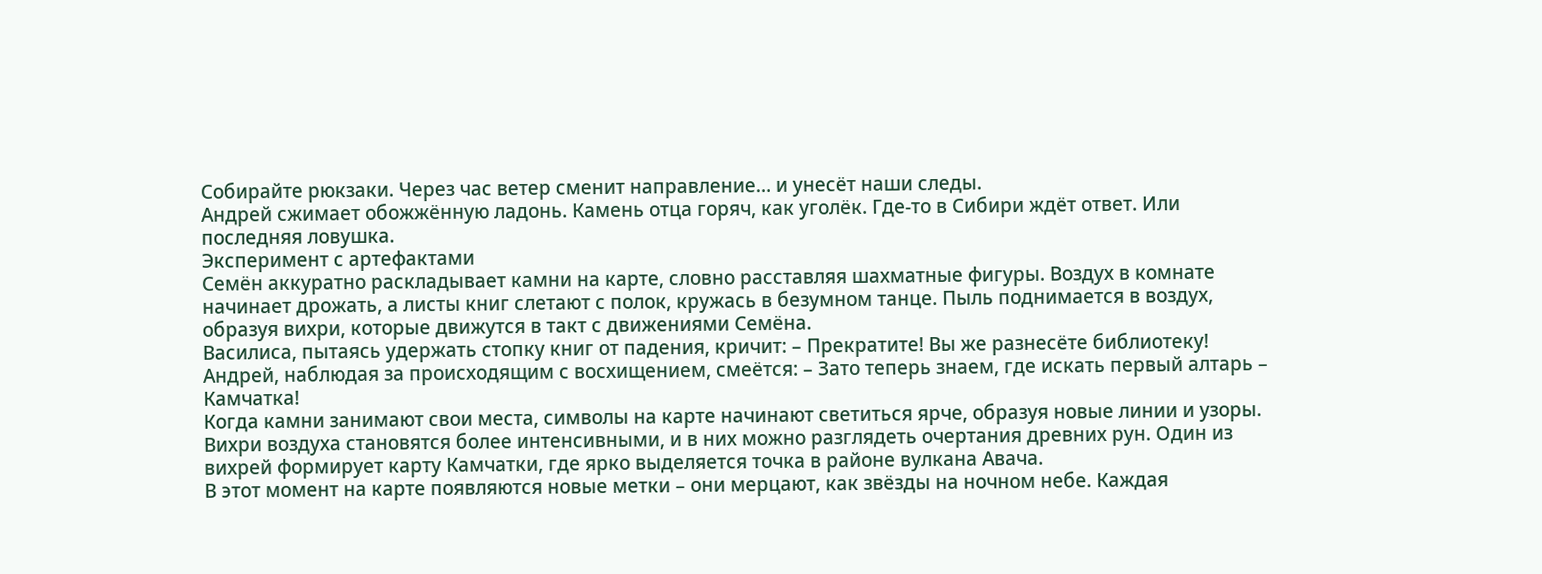Собирайте рюкзаки. Через час ветер сменит направление… и унесёт наши следы.
Андрей сжимает обожжённую ладонь. Камень отца горяч, как уголёк. Где-то в Сибири ждёт ответ. Или последняя ловушка.
Эксперимент с артефактами
Семён аккуратно раскладывает камни на карте, словно расставляя шахматные фигуры. Воздух в комнате начинает дрожать, а листы книг слетают с полок, кружась в безумном танце. Пыль поднимается в воздух, образуя вихри, которые движутся в такт с движениями Семёна.
Василиса, пытаясь удержать стопку книг от падения, кричит: – Прекратите! Вы же разнесёте библиотеку!
Андрей, наблюдая за происходящим с восхищением, смеётся: – Зато теперь знаем, где искать первый алтарь – Камчатка!
Когда камни занимают свои места, символы на карте начинают светиться ярче, образуя новые линии и узоры. Вихри воздуха становятся более интенсивными, и в них можно разглядеть очертания древних рун. Один из вихрей формирует карту Камчатки, где ярко выделяется точка в районе вулкана Авача.
В этот момент на карте появляются новые метки – они мерцают, как звёзды на ночном небе. Каждая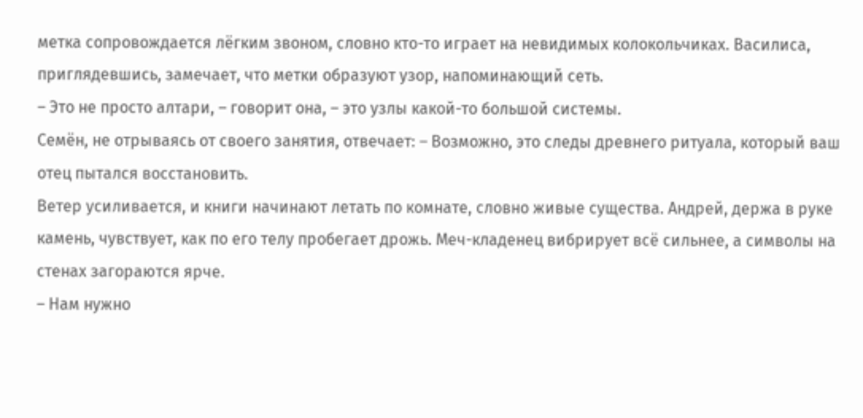метка сопровождается лёгким звоном, словно кто-то играет на невидимых колокольчиках. Василиса, приглядевшись, замечает, что метки образуют узор, напоминающий сеть.
– Это не просто алтари, – говорит она, – это узлы какой-то большой системы.
Семён, не отрываясь от своего занятия, отвечает: – Возможно, это следы древнего ритуала, который ваш отец пытался восстановить.
Ветер усиливается, и книги начинают летать по комнате, словно живые существа. Андрей, держа в руке камень, чувствует, как по его телу пробегает дрожь. Меч-кладенец вибрирует всё сильнее, а символы на стенах загораются ярче.
– Нам нужно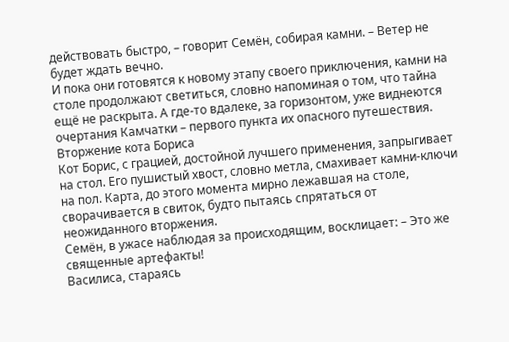действовать быстро, – говорит Семён, собирая камни. – Ветер не будет ждать вечно.
И пока они готовятся к новому этапу своего приключения, камни на столе продолжают светиться, словно напоминая о том, что тайна ещё не раскрыта. А где-то вдалеке, за горизонтом, уже виднеются очертания Камчатки – первого пункта их опасного путешествия.
Вторжение кота Бориса
Кот Борис, с грацией, достойной лучшего применения, запрыгивает на стол. Его пушистый хвост, словно метла, смахивает камни-ключи на пол. Карта, до этого момента мирно лежавшая на столе, сворачивается в свиток, будто пытаясь спрятаться от неожиданного вторжения.
Семён, в ужасе наблюдая за происходящим, восклицает: – Это же священные артефакты!
Василиса, стараясь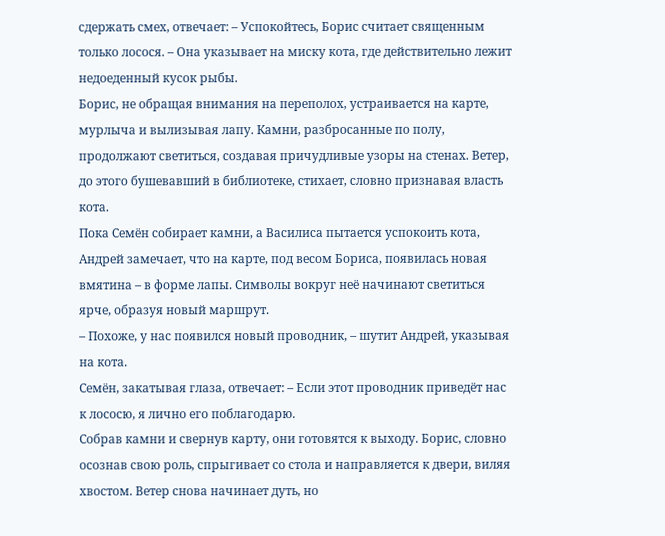сдержать смех, отвечает: – Успокойтесь, Борис считает священным только лосося. – Она указывает на миску кота, где действительно лежит недоеденный кусок рыбы.
Борис, не обращая внимания на переполох, устраивается на карте, мурлыча и вылизывая лапу. Камни, разбросанные по полу, продолжают светиться, создавая причудливые узоры на стенах. Ветер, до этого бушевавший в библиотеке, стихает, словно признавая власть кота.
Пока Семён собирает камни, а Василиса пытается успокоить кота, Андрей замечает, что на карте, под весом Бориса, появилась новая вмятина – в форме лапы. Символы вокруг неё начинают светиться ярче, образуя новый маршрут.
– Похоже, у нас появился новый проводник, – шутит Андрей, указывая на кота.
Семён, закатывая глаза, отвечает: – Если этот проводник приведёт нас к лососю, я лично его поблагодарю.
Собрав камни и свернув карту, они готовятся к выходу. Борис, словно осознав свою роль, спрыгивает со стола и направляется к двери, виляя хвостом. Ветер снова начинает дуть, но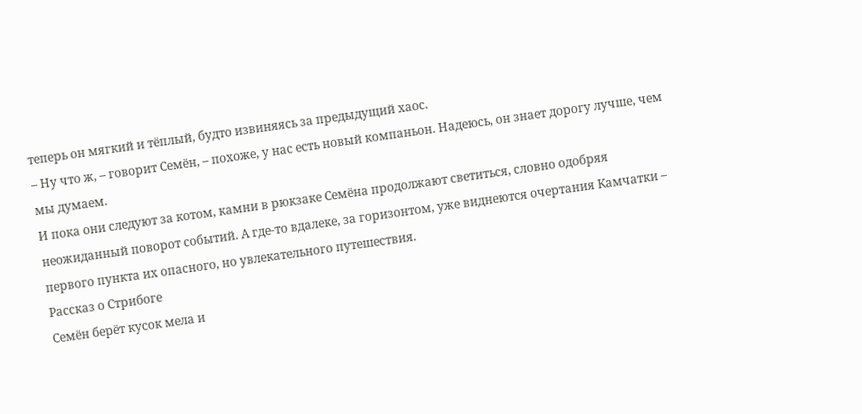теперь он мягкий и тёплый, будто извиняясь за предыдущий хаос.
– Ну что ж, – говорит Семён, – похоже, у нас есть новый компаньон. Надеюсь, он знает дорогу лучше, чем мы думаем.
И пока они следуют за котом, камни в рюкзаке Семёна продолжают светиться, словно одобряя неожиданный поворот событий. А где-то вдалеке, за горизонтом, уже виднеются очертания Камчатки – первого пункта их опасного, но увлекательного путешествия.
Рассказ о Стрибоге
Семён берёт кусок мела и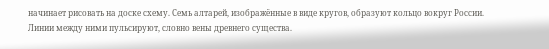начинает рисовать на доске схему. Семь алтарей, изображённые в виде кругов, образуют кольцо вокруг России. Линии между ними пульсируют, словно вены древнего существа.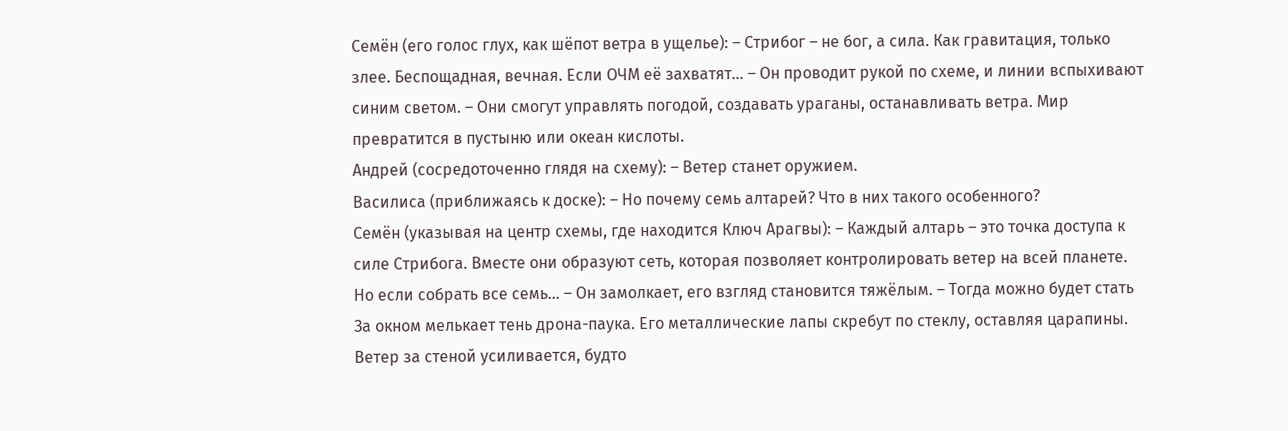Семён (его голос глух, как шёпот ветра в ущелье): – Стрибог – не бог, а сила. Как гравитация, только злее. Беспощадная, вечная. Если ОЧМ её захватят… – Он проводит рукой по схеме, и линии вспыхивают синим светом. – Они смогут управлять погодой, создавать ураганы, останавливать ветра. Мир превратится в пустыню или океан кислоты.
Андрей (сосредоточенно глядя на схему): – Ветер станет оружием.
Василиса (приближаясь к доске): – Но почему семь алтарей? Что в них такого особенного?
Семён (указывая на центр схемы, где находится Ключ Арагвы): – Каждый алтарь – это точка доступа к силе Стрибога. Вместе они образуют сеть, которая позволяет контролировать ветер на всей планете. Но если собрать все семь… – Он замолкает, его взгляд становится тяжёлым. – Тогда можно будет стать
За окном мелькает тень дрона-паука. Его металлические лапы скребут по стеклу, оставляя царапины. Ветер за стеной усиливается, будто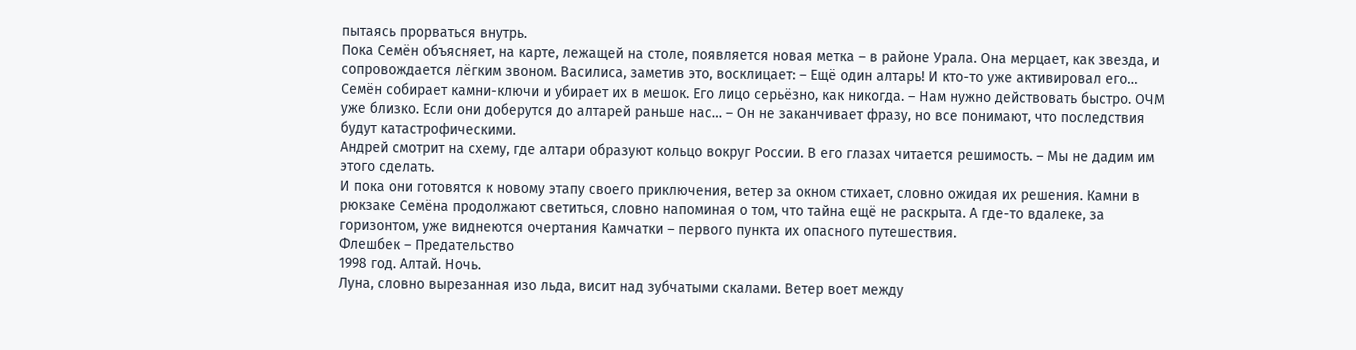пытаясь прорваться внутрь.
Пока Семён объясняет, на карте, лежащей на столе, появляется новая метка – в районе Урала. Она мерцает, как звезда, и сопровождается лёгким звоном. Василиса, заметив это, восклицает: – Ещё один алтарь! И кто-то уже активировал его…
Семён собирает камни-ключи и убирает их в мешок. Его лицо серьёзно, как никогда. – Нам нужно действовать быстро. ОЧМ уже близко. Если они доберутся до алтарей раньше нас… – Он не заканчивает фразу, но все понимают, что последствия будут катастрофическими.
Андрей смотрит на схему, где алтари образуют кольцо вокруг России. В его глазах читается решимость. – Мы не дадим им этого сделать.
И пока они готовятся к новому этапу своего приключения, ветер за окном стихает, словно ожидая их решения. Камни в рюкзаке Семёна продолжают светиться, словно напоминая о том, что тайна ещё не раскрыта. А где-то вдалеке, за горизонтом, уже виднеются очертания Камчатки – первого пункта их опасного путешествия.
Флешбек – Предательство
1998 год. Алтай. Ночь.
Луна, словно вырезанная изо льда, висит над зубчатыми скалами. Ветер воет между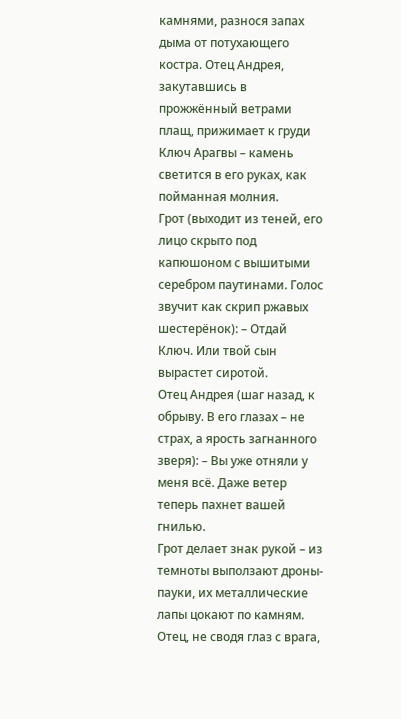камнями, разнося запах дыма от потухающего костра. Отец Андрея, закутавшись в прожжённый ветрами плащ, прижимает к груди Ключ Арагвы – камень светится в его руках, как пойманная молния.
Грот (выходит из теней, его лицо скрыто под капюшоном с вышитыми серебром паутинами. Голос звучит как скрип ржавых шестерёнок): – Отдай Ключ. Или твой сын вырастет сиротой.
Отец Андрея (шаг назад, к обрыву. В его глазах – не страх, а ярость загнанного зверя): – Вы уже отняли у меня всё. Даже ветер теперь пахнет вашей гнилью.
Грот делает знак рукой – из темноты выползают дроны-пауки, их металлические лапы цокают по камням. Отец, не сводя глаз с врага,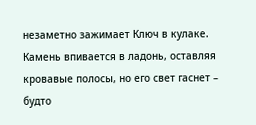незаметно зажимает Ключ в кулаке. Камень впивается в ладонь, оставляя кровавые полосы, но его свет гаснет – будто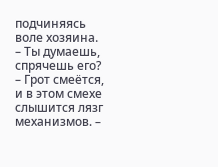подчиняясь воле хозяина.
– Ты думаешь, спрячешь его? – Грот смеётся, и в этом смехе слышится лязг механизмов. –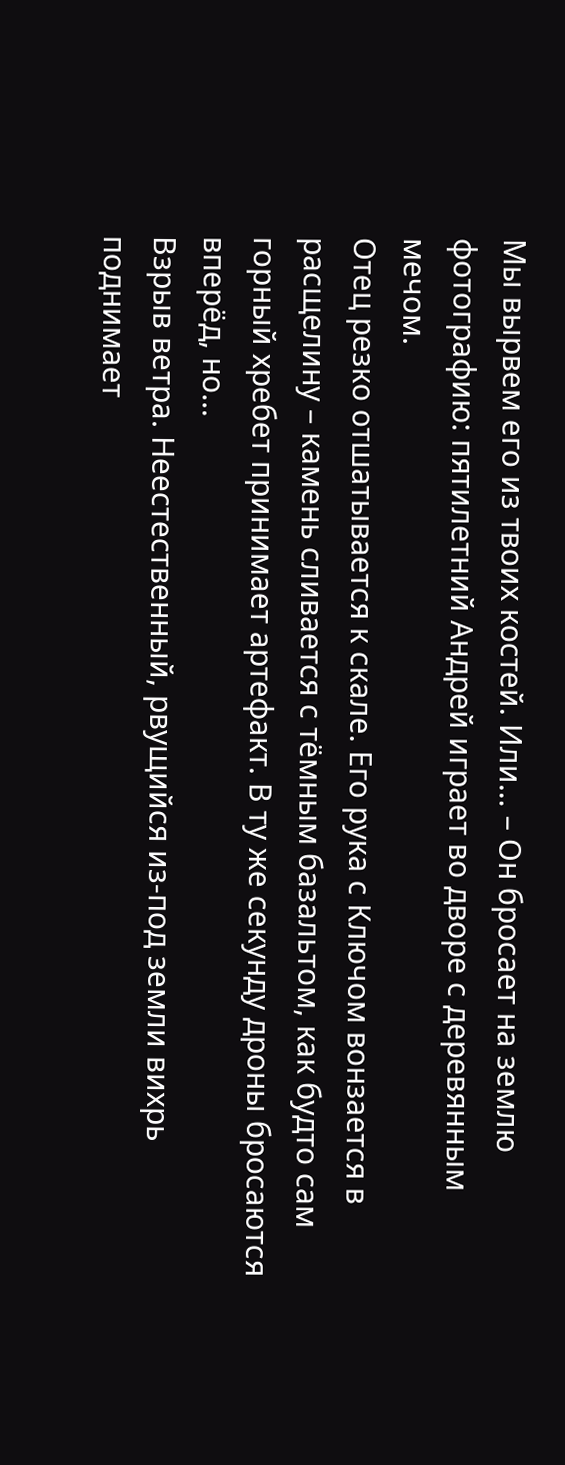Мы вырвем его из твоих костей. Или… – Он бросает на землю фотографию: пятилетний Андрей играет во дворе с деревянным мечом.
Отец резко отшатывается к скале. Его рука с Ключом вонзается в расщелину – камень сливается с тёмным базальтом, как будто сам горный хребет принимает артефакт. В ту же секунду дроны бросаются вперёд, но…
Взрыв ветра. Неестественный, рвущийся из-под земли вихрь поднимает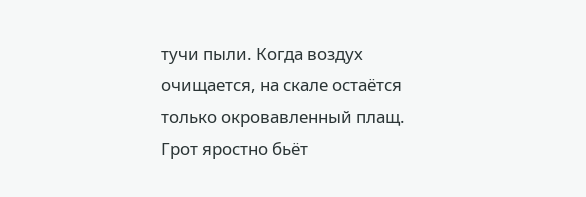тучи пыли. Когда воздух очищается, на скале остаётся только окровавленный плащ. Грот яростно бьёт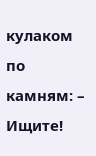кулаком по камням: – Ищите!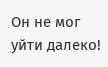Он не мог уйти далеко!